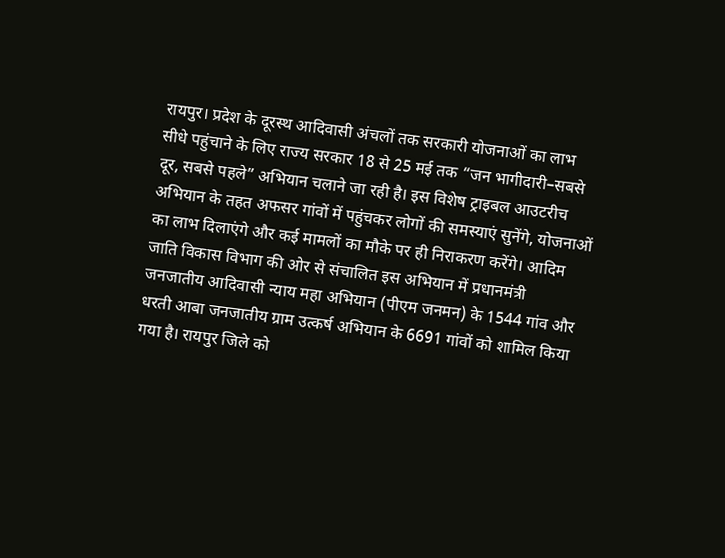रायपुर। प्रदेश के दूरस्थ आदिवासी अंचलों तक सरकारी योजनाओं का लाभ सीधे पहुंचाने के लिए राज्य सरकार 18 से 25 मई तक “जन भागीदारी–सबसे दूर, सबसे पहले” अभियान चलाने जा रही है। इस विशेष ट्राइबल आउटरीच अभियान के तहत अफसर गांवों में पहुंचकर लोगों की समस्याएं सुनेंगे, योजनाओं का लाभ दिलाएंगे और कई मामलों का मौके पर ही निराकरण करेंगे। आदिम जाति विकास विभाग की ओर से संचालित इस अभियान में प्रधानमंत्री जनजातीय आदिवासी न्याय महा अभियान (पीएम जनमन) के 1544 गांव और धरती आबा जनजातीय ग्राम उत्कर्ष अभियान के 6691 गांवों को शामिल किया गया है। रायपुर जिले को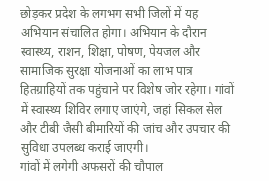छोड़कर प्रदेश के लगभग सभी जिलों में यह अभियान संचालित होगा। अभियान के दौरान स्वास्थ्य, राशन, शिक्षा, पोषण, पेयजल और सामाजिक सुरक्षा योजनाओं का लाभ पात्र हितग्राहियों तक पहुंचाने पर विशेष जोर रहेगा। गांवों में स्वास्थ्य शिविर लगाए जाएंगे, जहां सिकल सेल और टीबी जैसी बीमारियों की जांच और उपचार की सुविधा उपलब्ध कराई जाएगी।
गांवों में लगेगी अफसरों की चौपाल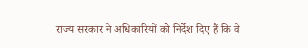राज्य सरकार ने अधिकारियों को निर्देश दिए हैं कि वे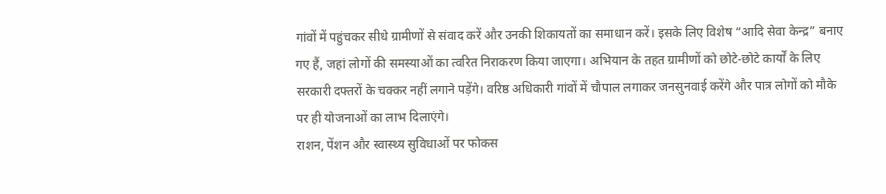गांवों में पहुंचकर सीधे ग्रामीणों से संवाद करें और उनकी शिकायतों का समाधान करें। इसके लिए विशेष “आदि सेवा केन्द्र” बनाए गए हैं, जहां लोगों की समस्याओं का त्वरित निराकरण किया जाएगा। अभियान के तहत ग्रामीणों को छोटे-छोटे कार्यों के लिए सरकारी दफ्तरों के चक्कर नहीं लगाने पड़ेंगे। वरिष्ठ अधिकारी गांवों में चौपाल लगाकर जनसुनवाई करेंगे और पात्र लोगों को मौके पर ही योजनाओं का लाभ दिलाएंगे।
राशन, पेंशन और स्वास्थ्य सुविधाओं पर फोकस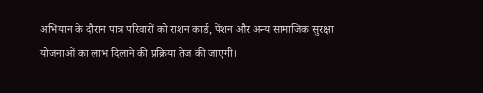अभियान के दौरान पात्र परिवारों को राशन कार्ड, पेंशन और अन्य सामाजिक सुरक्षा योजनाओं का लाभ दिलाने की प्रक्रिया तेज की जाएगी।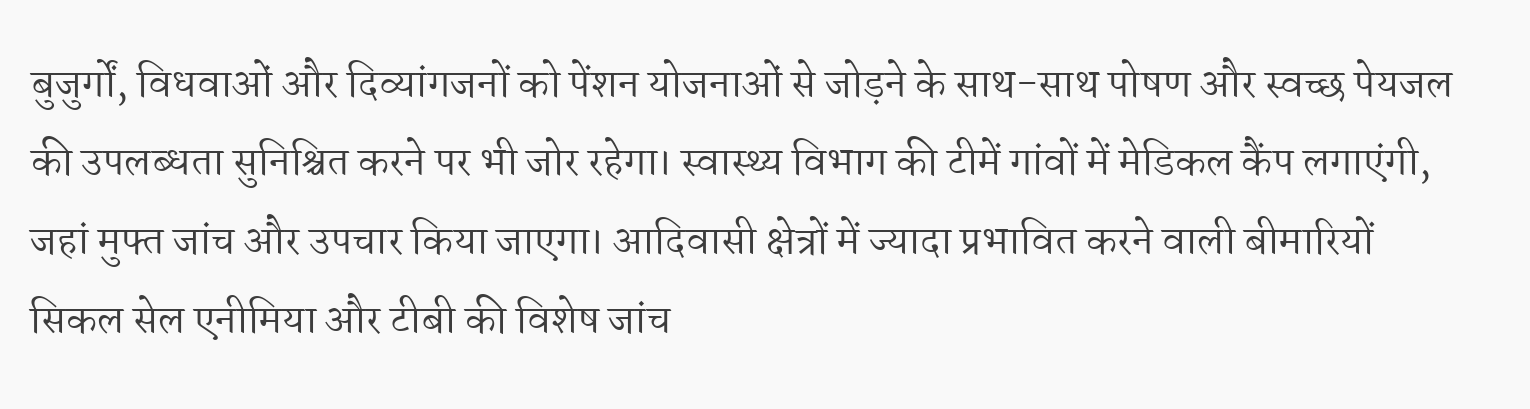बुजुर्गों, विधवाओं और दिव्यांगजनों को पेंशन योजनाओं से जोड़ने के साथ-साथ पोषण और स्वच्छ पेयजल की उपलब्धता सुनिश्चित करने पर भी जोर रहेगा। स्वास्थ्य विभाग की टीमें गांवों में मेडिकल कैंप लगाएंगी, जहां मुफ्त जांच और उपचार किया जाएगा। आदिवासी क्षेत्रों में ज्यादा प्रभावित करने वाली बीमारियों सिकल सेल एनीमिया और टीबी की विशेष जांच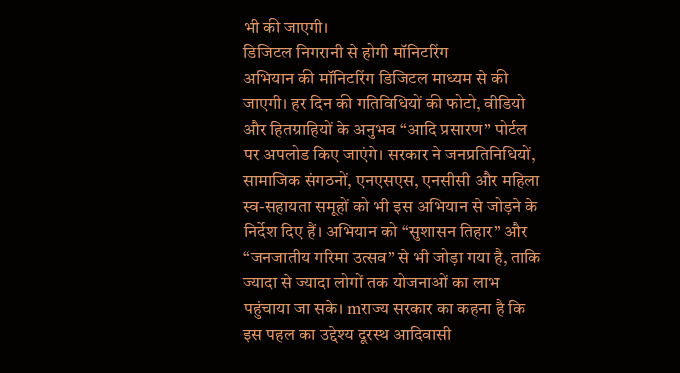भी की जाएगी।
डिजिटल निगरानी से होगी मॉनिटरिंग
अभियान की मॉनिटरिंग डिजिटल माध्यम से की जाएगी। हर दिन की गतिविधियों की फोटो, वीडियो और हितग्राहियों के अनुभव “आदि प्रसारण” पोर्टल पर अपलोड किए जाएंगे। सरकार ने जनप्रतिनिधियों, सामाजिक संगठनों, एनएसएस, एनसीसी और महिला स्व-सहायता समूहों को भी इस अभियान से जोड़ने के निर्देश दिए हैं। अभियान को “सुशासन तिहार” और “जनजातीय गरिमा उत्सव” से भी जोड़ा गया है, ताकि ज्यादा से ज्यादा लोगों तक योजनाओं का लाभ पहुंचाया जा सके। mराज्य सरकार का कहना है कि इस पहल का उद्देश्य दूरस्थ आदिवासी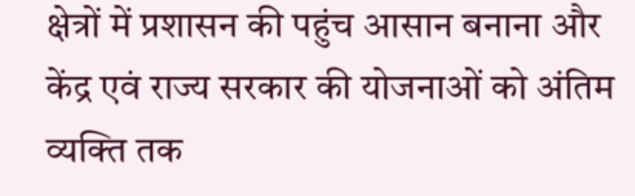क्षेत्रों में प्रशासन की पहुंच आसान बनाना और केंद्र एवं राज्य सरकार की योजनाओं को अंतिम व्यक्ति तक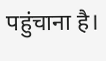पहुंचाना है।